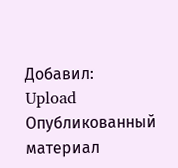Добавил:
Upload Опубликованный материал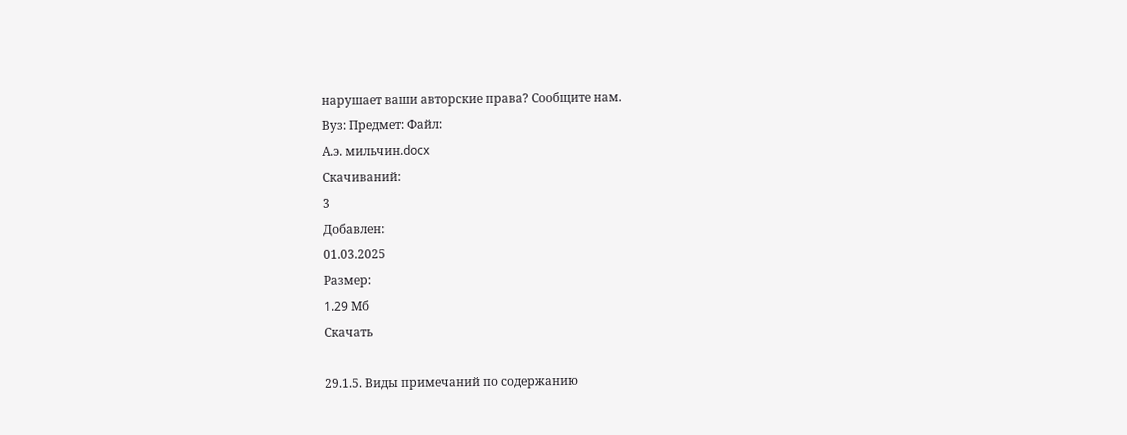нарушает ваши авторские права? Сообщите нам.
Вуз: Предмет: Файл:
А.э. мильчин.docx
Скачиваний:
3
Добавлен:
01.03.2025
Размер:
1.29 Mб
Скачать

29.1.5. Виды примечаний по содержанию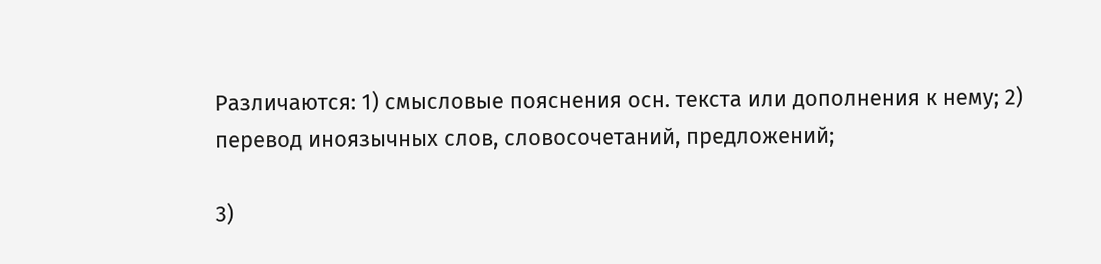Различаются: 1) смысловые пояснения осн. текста или дополнения к нему; 2) перевод иноязычных слов, словосочетаний, предложений;

3)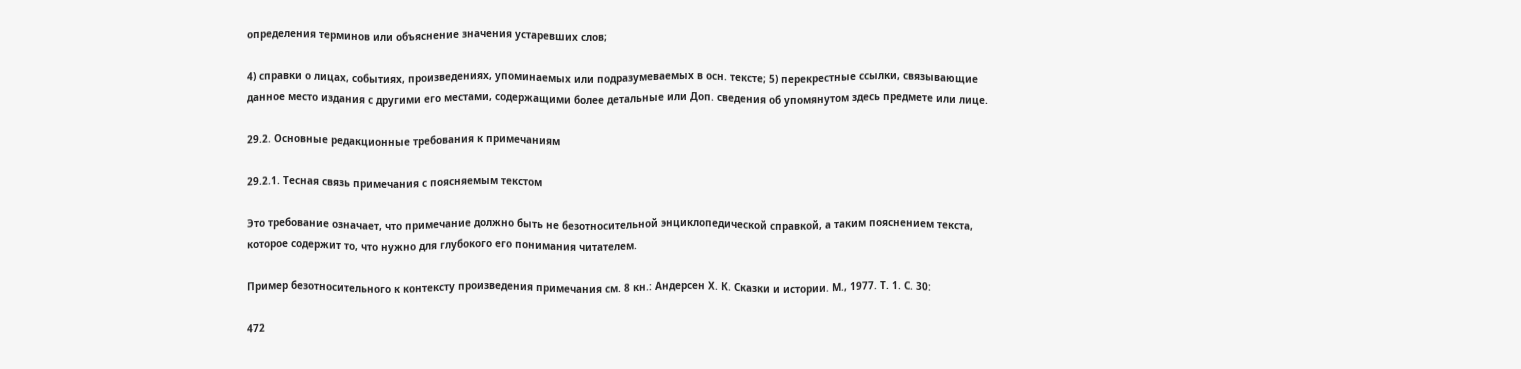определения терминов или объяснение значения устаревших слов;

4) справки о лицах, событиях, произведениях, упоминаемых или подразумеваемых в осн. тексте; 5) перекрестные ссылки, связывающие данное место издания с другими его местами, содержащими более детальные или Доп. сведения об упомянутом здесь предмете или лице.

29.2. Основные редакционные требования к примечаниям

29.2.1. Тесная связь примечания с поясняемым текстом

Это требование означает, что примечание должно быть не безотносительной энциклопедической справкой, а таким пояснением текста, которое содержит то, что нужно для глубокого его понимания читателем.

Пример безотносительного к контексту произведения примечания см. 8 кн.: Андерсен X. К. Сказки и истории. М., 1977. Т. 1. С. 30:

472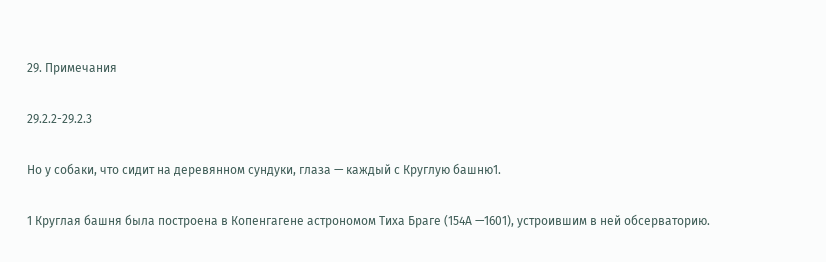29. Примечания

29.2.2-29.2.3

Но у собаки, что сидит на деревянном сундуки, глаза — каждый с Круглую башню1.

1 Круглая башня была построена в Копенгагене астрономом Тиха Браге (154А —1601), устроившим в ней обсерваторию.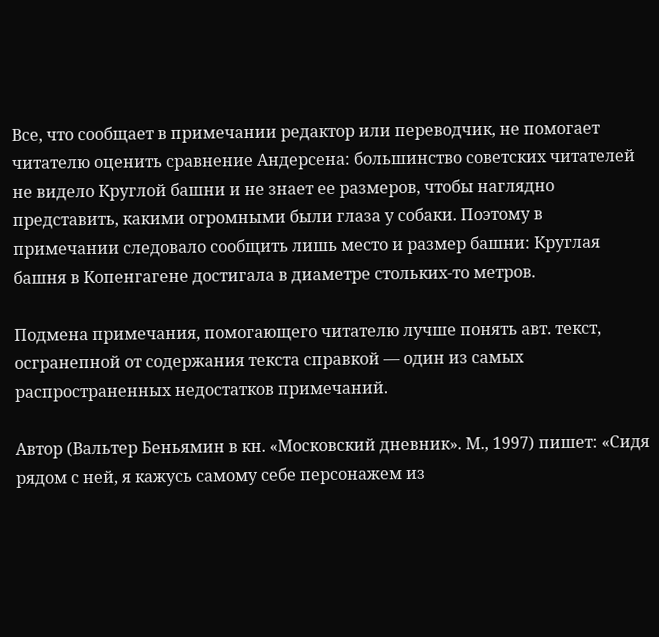Все, что сообщает в примечании редактор или переводчик, не помогает читателю оценить сравнение Андерсена: большинство советских читателей не видело Круглой башни и не знает ее размеров, чтобы наглядно представить, какими огромными были глаза у собаки. Поэтому в примечании следовало сообщить лишь место и размер башни: Круглая башня в Копенгагене достигала в диаметре стольких-то метров.

Подмена примечания, помогающего читателю лучше понять авт. текст, осгранепной от содержания текста справкой — один из самых распространенных недостатков примечаний.

Автор (Вальтер Беньямин в кн. «Московский дневник». М., 1997) пишет: «Сидя рядом с ней, я кажусь самому себе персонажем из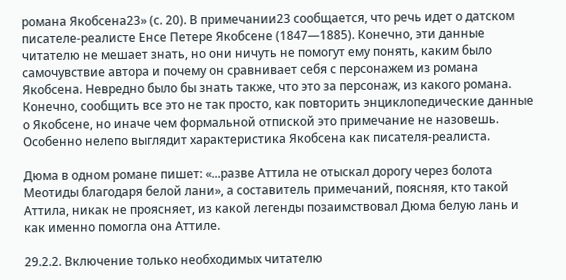романа Якобсена23» (с. 20). В примечании23 сообщается, что речь идет о датском писателе-реалисте Енсе Петере Якобсене (1847—1885). Конечно, эти данные читателю не мешает знать, но они ничуть не помогут ему понять, каким было самочувствие автора и почему он сравнивает себя с персонажем из романа Якобсена. Невредно было бы знать также, что это за персонаж, из какого романа. Конечно, сообщить все это не так просто, как повторить энциклопедические данные о Якобсене, но иначе чем формальной отпиской это примечание не назовешь. Особенно нелепо выглядит характеристика Якобсена как писателя-реалиста.

Дюма в одном романе пишет: «...разве Аттила не отыскал дорогу через болота Меотиды благодаря белой лани», а составитель примечаний, поясняя, кто такой Аттила, никак не проясняет, из какой легенды позаимствовал Дюма белую лань и как именно помогла она Аттиле.

29.2.2. Включение только необходимых читателю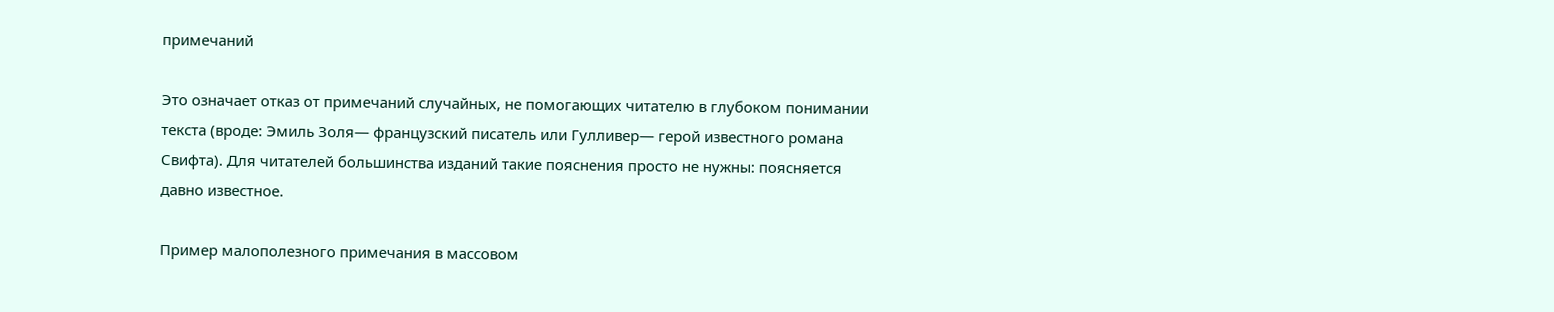примечаний

Это означает отказ от примечаний случайных, не помогающих читателю в глубоком понимании текста (вроде: Эмиль Золя— французский писатель или Гулливер— герой известного романа Свифта). Для читателей большинства изданий такие пояснения просто не нужны: поясняется давно известное.

Пример малополезного примечания в массовом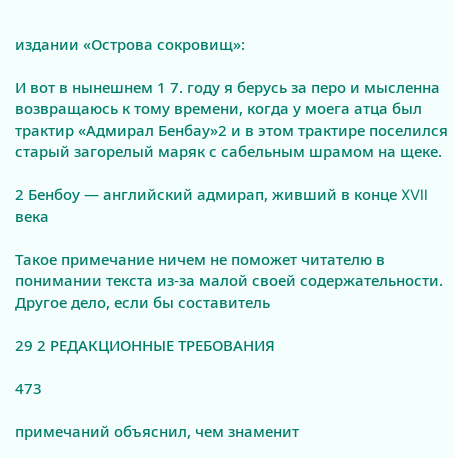издании «Острова сокровищ»:

И вот в нынешнем 1 7. году я берусь за перо и мысленна возвращаюсь к тому времени, когда у моега атца был трактир «Адмирал Бенбау»2 и в этом трактире поселился старый загорелый маряк с сабельным шрамом на щеке.

2 Бенбоу — английский адмирап, живший в конце XVII века

Такое примечание ничем не поможет читателю в понимании текста из-за малой своей содержательности. Другое дело, если бы составитель

29 2 РЕДАКЦИОННЫЕ ТРЕБОВАНИЯ

473

примечаний объяснил, чем знаменит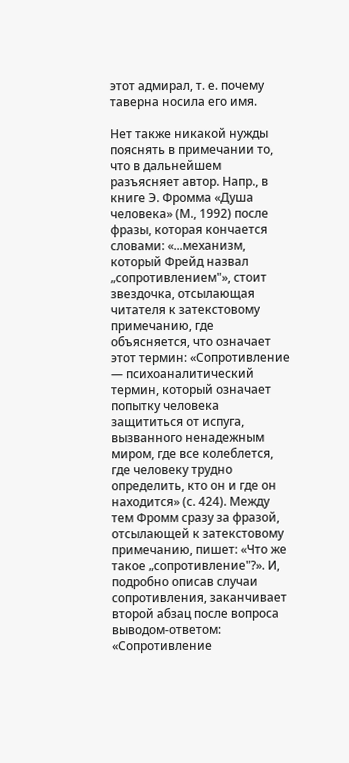этот адмирал, т. е. почему таверна носила его имя.

Нет также никакой нужды пояснять в примечании то, что в дальнейшем разъясняет автор. Напр., в книге Э. Фромма «Душа человека» (М., 1992) после фразы, которая кончается словами: «...механизм, который Фрейд назвал „сопротивлением"», стоит звездочка, отсылающая читателя к затекстовому примечанию, где объясняется, что означает этот термин: «Сопротивление — психоаналитический термин, который означает попытку человека защититься от испуга, вызванного ненадежным миром, где все колеблется, где человеку трудно определить, кто он и где он находится» (с. 424). Между тем Фромм сразу за фразой, отсылающей к затекстовому примечанию, пишет: «Что же такое „сопротивление"?». И, подробно описав случаи сопротивления, заканчивает второй абзац после вопроса выводом-ответом: «Сопротивление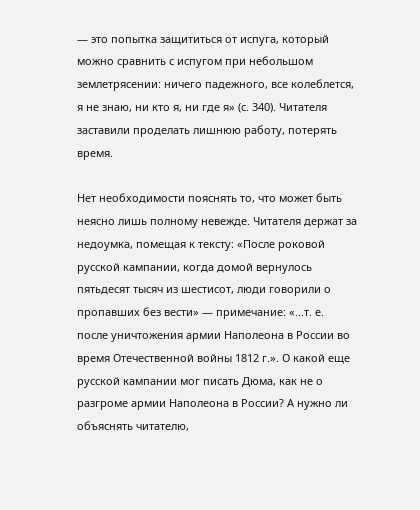— это попытка защититься от испуга, который можно сравнить с испугом при небольшом землетрясении: ничего падежного, все колеблется, я не знаю, ни кто я, ни где я» (с. 340). Читателя заставили проделать лишнюю работу, потерять время.

Нет необходимости пояснять то, что может быть неясно лишь полному невежде. Читателя держат за недоумка, помещая к тексту: «После роковой русской кампании, когда домой вернулось пятьдесят тысяч из шестисот, люди говорили о пропавших без вести» — примечание: «...т. е. после уничтожения армии Наполеона в России во время Отечественной войны 1812 г.». О какой еще русской кампании мог писать Дюма, как не о разгроме армии Наполеона в России? А нужно ли объяснять читателю,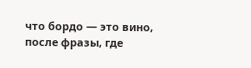что бордо — это вино, после фразы, где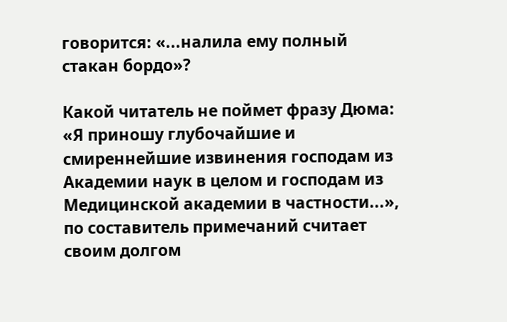говорится: «...налила ему полный стакан бордо»?

Какой читатель не поймет фразу Дюма: «Я приношу глубочайшие и смиреннейшие извинения господам из Академии наук в целом и господам из Медицинской академии в частности...», по составитель примечаний считает своим долгом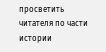просветить читателя по части истории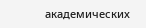академических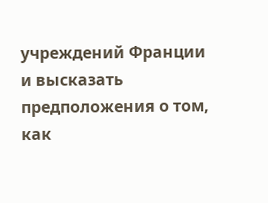учреждений Франции и высказать предположения о том, как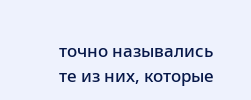точно назывались те из них, которые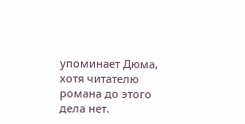упоминает Дюма, хотя читателю романа до этого дела нет.